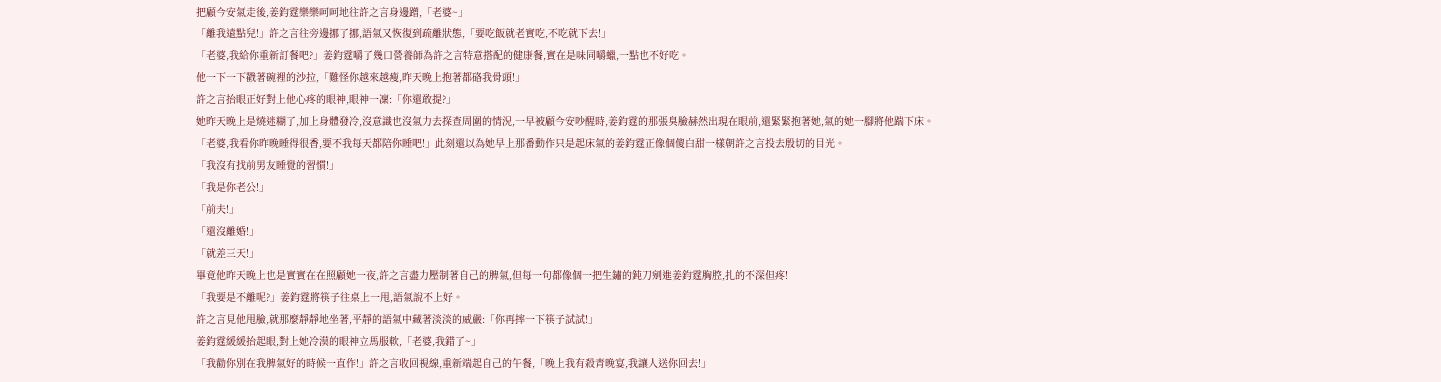把顧今安氣走後,姜鈞霆樂樂呵呵地往許之言身邊蹭,「老婆~」
「離我遠點兒!」許之言往旁邊挪了挪,語氣又恢復到疏離狀態,「要吃飯就老實吃,不吃就下去!」
「老婆,我給你重新訂餐吧?」姜鈞霆嚼了幾口營養師為許之言特意搭配的健康餐,實在是味同嚼蠟,一點也不好吃。
他一下一下戳著碗裡的沙拉,「難怪你越來越瘦,昨天晚上抱著都硌我骨頭!」
許之言抬眼正好對上他心疼的眼神,眼神一凜:「你還敢提?」
她昨天晚上是燒迷糊了,加上身體發冷,沒意識也沒氣力去探查周圍的情況,一早被顧今安吵醒時,姜鈞霆的那張臭臉赫然出現在眼前,還緊緊抱著她,氣的她一腳將他踹下床。
「老婆,我看你昨晚睡得很香,要不我每天都陪你睡吧!」此刻還以為她早上那番動作只是起床氣的姜鈞霆正像個傻白甜一樣朝許之言投去殷切的目光。
「我沒有找前男友睡覺的習慣!」
「我是你老公!」
「前夫!」
「還沒離婚!」
「就差三天!」
畢竟他昨天晚上也是實實在在照顧她一夜,許之言盡力壓制著自己的脾氣,但每一句都像個一把生鏽的鈍刀剜進姜鈞霆胸腔,扎的不深但疼!
「我要是不離呢?」姜鈞霆將筷子往桌上一甩,語氣說不上好。
許之言見他甩臉,就那麼靜靜地坐著,平靜的語氣中藏著淡淡的威嚴:「你再摔一下筷子試試!」
姜鈞霆緩緩抬起眼,對上她冷漠的眼神立馬服軟,「老婆,我錯了~」
「我勸你別在我脾氣好的時候一直作!」許之言收回視線,重新端起自己的午餐,「晚上我有殺青晚宴,我讓人送你回去!」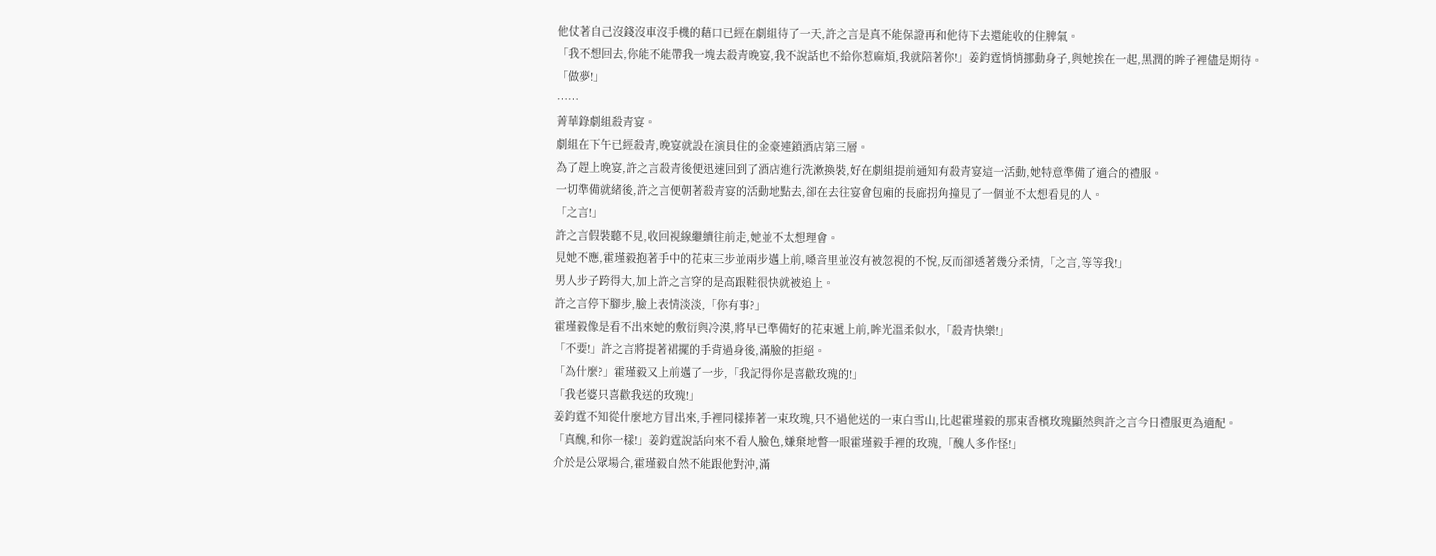他仗著自己沒錢沒車沒手機的藉口已經在劇組待了一天,許之言是真不能保證再和他待下去還能收的住脾氣。
「我不想回去,你能不能帶我一塊去殺青晚宴,我不說話也不給你惹麻煩,我就陪著你!」姜鈞霆悄悄挪動身子,與她挨在一起,黑潤的眸子裡儘是期待。
「做夢!」
……
菁華錄劇組殺青宴。
劇組在下午已經殺青,晚宴就設在演員住的金豪連鎖酒店第三層。
為了趕上晚宴,許之言殺青後便迅速回到了酒店進行洗漱換裝,好在劇組提前通知有殺青宴這一活動,她特意準備了適合的禮服。
一切準備就緒後,許之言便朝著殺青宴的活動地點去,卻在去往宴會包廂的長廊拐角撞見了一個並不太想看見的人。
「之言!」
許之言假裝聽不見,收回視線繼續往前走,她並不太想理會。
見她不應,霍瑾毅抱著手中的花束三步並兩步邁上前,嗓音里並沒有被忽視的不悅,反而卻透著幾分柔情,「之言,等等我!」
男人步子跨得大,加上許之言穿的是高跟鞋很快就被追上。
許之言停下腳步,臉上表情淡淡,「你有事?」
霍瑾毅像是看不出來她的敷衍與冷漠,將早已準備好的花束遞上前,眸光溫柔似水,「殺青快樂!」
「不要!」許之言將提著裙擺的手背過身後,滿臉的拒絕。
「為什麼?」霍瑾毅又上前邁了一步,「我記得你是喜歡玫瑰的!」
「我老婆只喜歡我送的玫瑰!」
姜鈞霆不知從什麼地方冒出來,手裡同樣捧著一束玫瑰,只不過他送的一束白雪山,比起霍瑾毅的那束香檳玫瑰顯然與許之言今日禮服更為適配。
「真醜,和你一樣!」姜鈞霆說話向來不看人臉色,嫌棄地瞥一眼霍瑾毅手裡的玫瑰,「醜人多作怪!」
介於是公眾場合,霍瑾毅自然不能跟他對沖,滿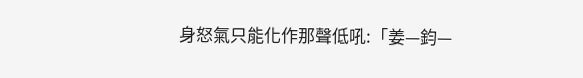身怒氣只能化作那聲低吼:「姜—鈞—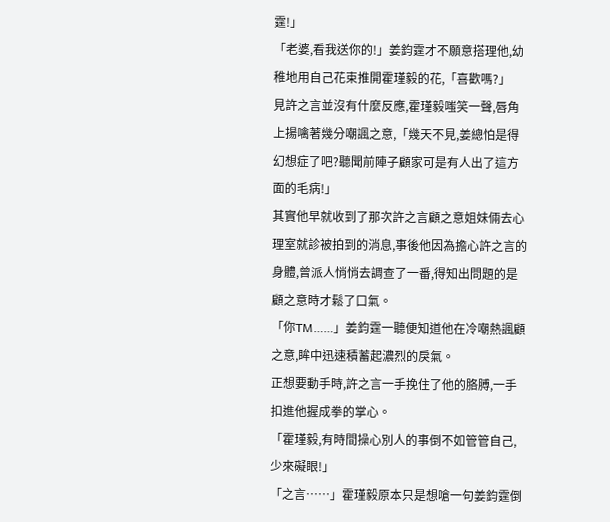霆!」
「老婆,看我送你的!」姜鈞霆才不願意搭理他,幼稚地用自己花束推開霍瑾毅的花,「喜歡嗎?」
見許之言並沒有什麼反應,霍瑾毅嗤笑一聲,唇角上揚噙著幾分嘲諷之意,「幾天不見,姜總怕是得幻想症了吧?聽聞前陣子顧家可是有人出了這方面的毛病!」
其實他早就收到了那次許之言顧之意姐妹倆去心理室就診被拍到的消息,事後他因為擔心許之言的身體,曾派人悄悄去調查了一番,得知出問題的是顧之意時才鬆了口氣。
「你TM……」姜鈞霆一聽便知道他在冷嘲熱諷顧之意,眸中迅速積蓄起濃烈的戾氣。
正想要動手時,許之言一手挽住了他的胳膊,一手扣進他握成拳的掌心。
「霍瑾毅,有時間操心別人的事倒不如管管自己,少來礙眼!」
「之言……」霍瑾毅原本只是想嗆一句姜鈞霆倒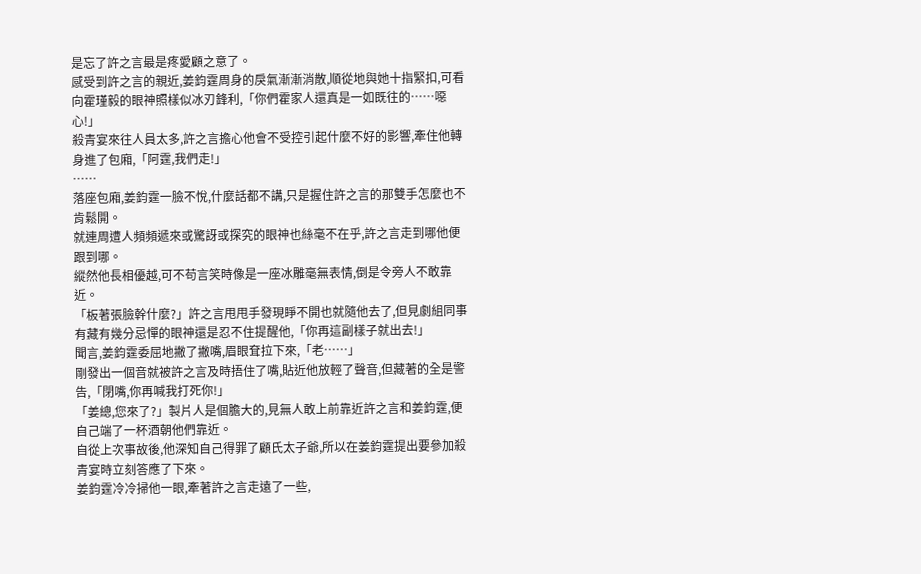是忘了許之言最是疼愛顧之意了。
感受到許之言的親近,姜鈞霆周身的戾氣漸漸消散,順從地與她十指緊扣,可看向霍瑾毅的眼神照樣似冰刃鋒利,「你們霍家人還真是一如既往的……噁心!」
殺青宴來往人員太多,許之言擔心他會不受控引起什麼不好的影響,牽住他轉身進了包廂,「阿霆,我們走!」
……
落座包廂,姜鈞霆一臉不悅,什麼話都不講,只是握住許之言的那雙手怎麼也不肯鬆開。
就連周遭人頻頻遞來或驚訝或探究的眼神也絲毫不在乎,許之言走到哪他便跟到哪。
縱然他長相優越,可不苟言笑時像是一座冰雕毫無表情,倒是令旁人不敢靠近。
「板著張臉幹什麼?」許之言甩甩手發現睜不開也就隨他去了,但見劇組同事有藏有幾分忌憚的眼神還是忍不住提醒他,「你再這副樣子就出去!」
聞言,姜鈞霆委屈地撇了撇嘴,眉眼耷拉下來,「老……」
剛發出一個音就被許之言及時捂住了嘴,貼近他放輕了聲音,但藏著的全是警告,「閉嘴,你再喊我打死你!」
「姜總,您來了?」製片人是個膽大的,見無人敢上前靠近許之言和姜鈞霆,便自己端了一杯酒朝他們靠近。
自從上次事故後,他深知自己得罪了顧氏太子爺,所以在姜鈞霆提出要參加殺青宴時立刻答應了下來。
姜鈞霆冷冷掃他一眼,牽著許之言走遠了一些,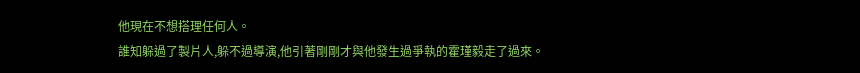他現在不想搭理任何人。
誰知躲過了製片人,躲不過導演,他引著剛剛才與他發生過爭執的霍瑾毅走了過來。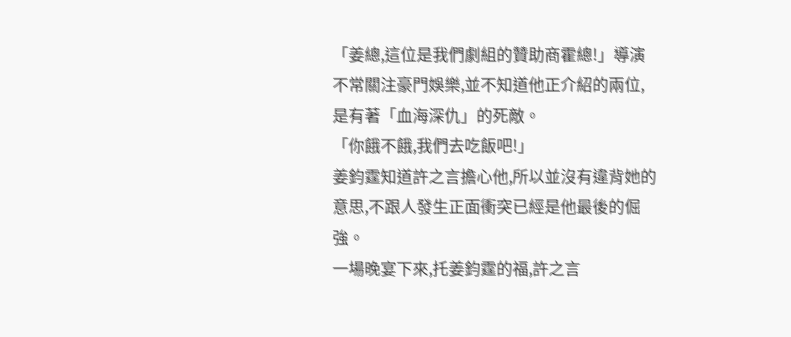「姜總,這位是我們劇組的贊助商霍總!」導演不常關注豪門娛樂,並不知道他正介紹的兩位,是有著「血海深仇」的死敵。
「你餓不餓,我們去吃飯吧!」
姜鈞霆知道許之言擔心他,所以並沒有違背她的意思,不跟人發生正面衝突已經是他最後的倔強。
一場晚宴下來,托姜鈞霆的福,許之言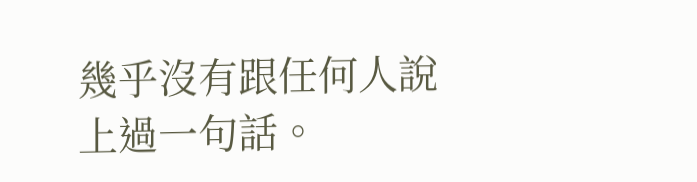幾乎沒有跟任何人說上過一句話。